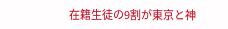在籍生徒の9割が東京と神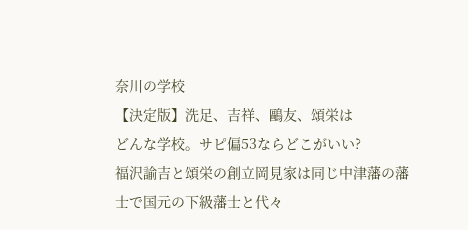奈川の学校
【決定版】洗足、吉祥、鷗友、頌栄は
どんな学校。サピ偏53ならどこがいい?
福沢諭吉と頌栄の創立岡見家は同じ中津藩の藩士で国元の下級藩士と代々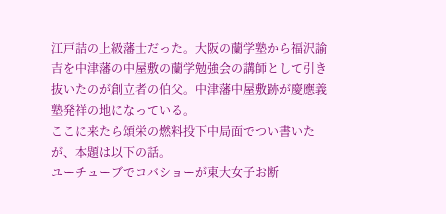江戸詰の上級藩士だった。大阪の蘭学塾から福沢諭吉を中津藩の中屋敷の蘭学勉強会の講師として引き抜いたのが創立者の伯父。中津藩中屋敷跡が慶應義塾発祥の地になっている。
ここに来たら頌栄の燃料投下中局面でつい書いたが、本題は以下の話。
ユーチューブでコバショーが東大女子お断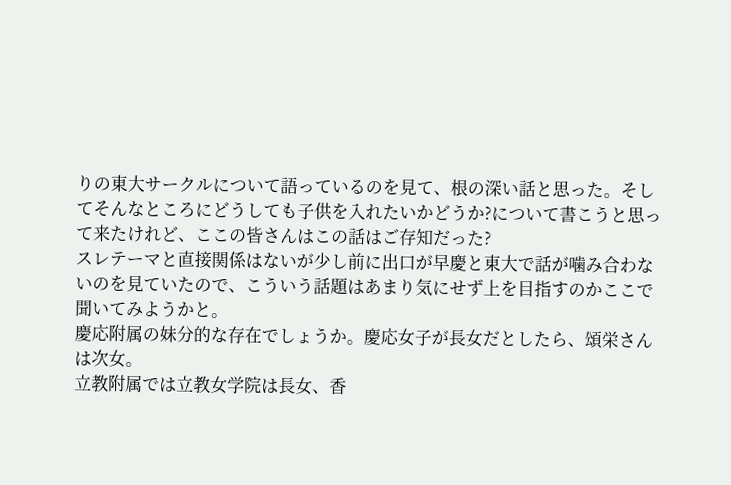りの東大サークルについて語っているのを見て、根の深い話と思った。そしてそんなところにどうしても子供を入れたいかどうか?について書こうと思って来たけれど、ここの皆さんはこの話はご存知だった?
スレテーマと直接関係はないが少し前に出口が早慶と東大で話が噛み合わないのを見ていたので、こういう話題はあまり気にせず上を目指すのかここで聞いてみようかと。
慶応附属の妹分的な存在でしょうか。慶応女子が長女だとしたら、頌栄さんは次女。
立教附属では立教女学院は長女、香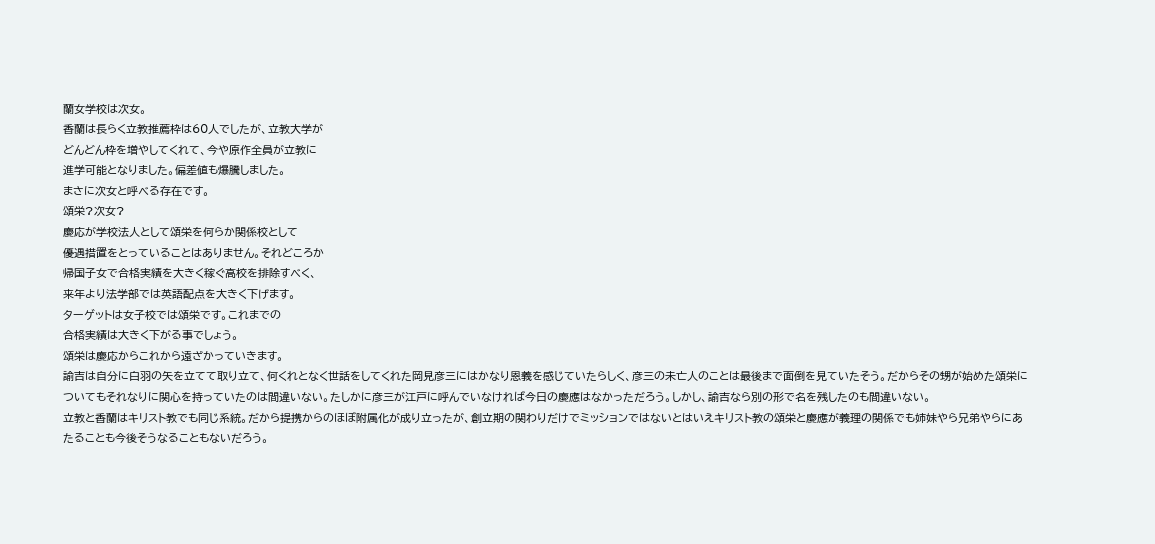蘭女学校は次女。
香蘭は長らく立教推薦枠は60人でしたが、立教大学が
どんどん枠を増やしてくれて、今や原作全員が立教に
進学可能となりました。偏差値も爆騰しました。
まさに次女と呼べる存在です。
頌栄?次女?
慶応が学校法人として頌栄を何らか関係校として
優遇措置をとっていることはありません。それどころか
帰国子女で合格実績を大きく稼ぐ高校を排除すべく、
来年より法学部では英語配点を大きく下げます。
ターゲットは女子校では頌栄です。これまでの
合格実績は大きく下がる事でしょう。
頌栄は慶応からこれから遠ざかっていきます。
諭吉は自分に白羽の矢を立てて取り立て、何くれとなく世話をしてくれた岡見彦三にはかなり恩義を感じていたらしく、彦三の未亡人のことは最後まで面倒を見ていたそう。だからその甥が始めた頌栄についてもそれなりに関心を持っていたのは間違いない。たしかに彦三が江戸に呼んでいなければ今日の慶應はなかっただろう。しかし、諭吉なら別の形で名を残したのも間違いない。
立教と香蘭はキリスト教でも同じ系統。だから提携からのほぼ附属化が成り立ったが、創立期の関わりだけでミッションではないとはいえキリスト教の頌栄と慶應が義理の関係でも姉妹やら兄弟やらにあたることも今後そうなることもないだろう。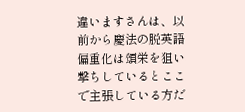違いますさんは、以前から慶法の脱英語偏重化は頌栄を狙い撃ちしているとここで主張している方だ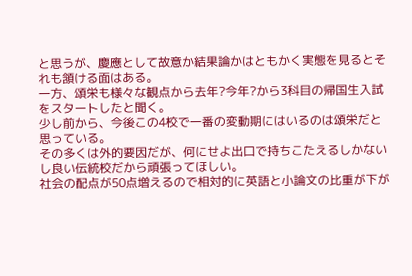と思うが、慶應として故意か結果論かはともかく実態を見るとそれも頷ける面はある。
一方、頌栄も様々な観点から去年?今年?から3科目の帰国生入試をスタートしたと聞く。
少し前から、今後この4校で一番の変動期にはいるのは頌栄だと思っている。
その多くは外的要因だが、何にせよ出口で持ちこたえるしかないし良い伝統校だから頑張ってほしい。
社会の配点が50点増えるので相対的に英語と小論文の比重が下が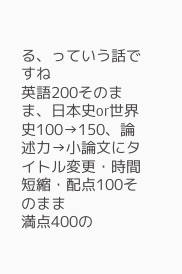る、っていう話ですね
英語200そのまま、日本史or世界史100→150、論述力→小論文にタイトル変更・時間短縮・配点100そのまま
満点400の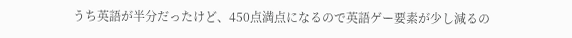うち英語が半分だったけど、450点満点になるので英語ゲー要素が少し減るの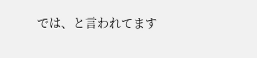では、と言われてます